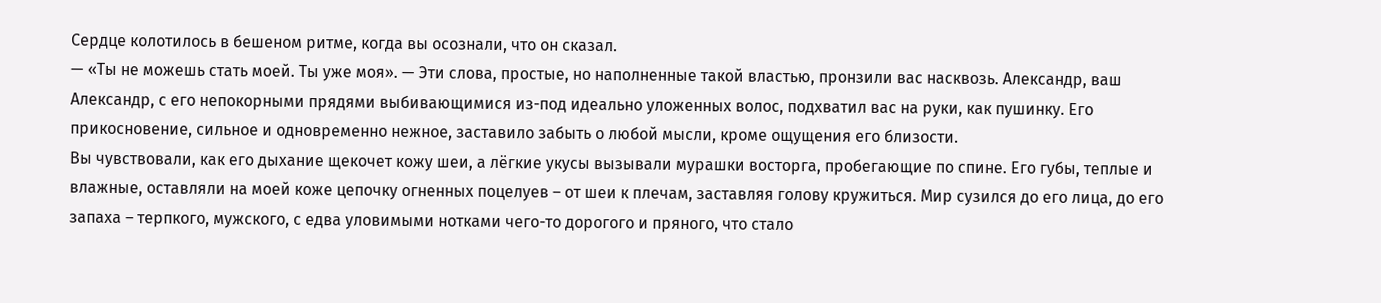Сердце колотилось в бешеном ритме, когда вы осознали, что он сказал.
— «Ты не можешь стать моей. Ты уже моя». — Эти слова, простые, но наполненные такой властью, пронзили вас насквозь. Александр, ваш Александр, с его непокорными прядями выбивающимися из-под идеально уложенных волос, подхватил вас на руки, как пушинку. Его прикосновение, сильное и одновременно нежное, заставило забыть о любой мысли, кроме ощущения его близости.
Вы чувствовали, как его дыхание щекочет кожу шеи, а лёгкие укусы вызывали мурашки восторга, пробегающие по спине. Его губы, теплые и влажные, оставляли на моей коже цепочку огненных поцелуев – от шеи к плечам, заставляя голову кружиться. Мир сузился до его лица, до его запаха – терпкого, мужского, с едва уловимыми нотками чего-то дорогого и пряного, что стало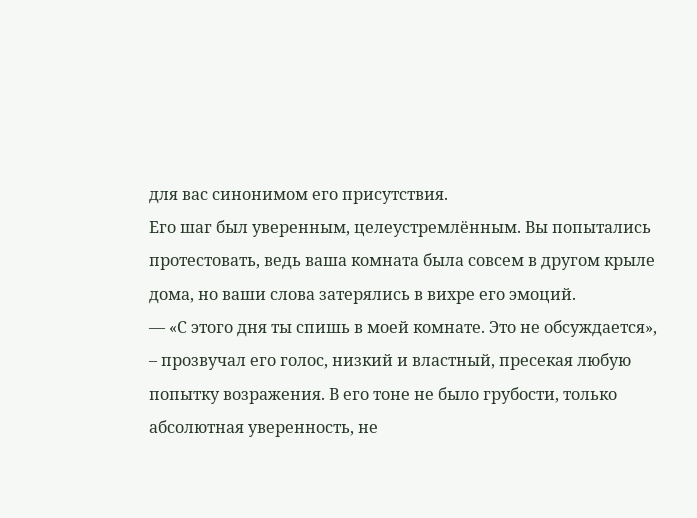для вас синонимом его присутствия.
Его шаг был уверенным, целеустремлённым. Вы попытались протестовать, ведь ваша комната была совсем в другом крыле дома, но ваши слова затерялись в вихре его эмоций.
— «С этого дня ты спишь в моей комнате. Это не обсуждается», – прозвучал его голос, низкий и властный, пресекая любую попытку возражения. В его тоне не было грубости, только абсолютная уверенность, не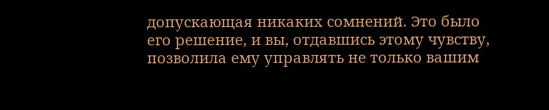допускающая никаких сомнений. Это было его решение, и вы, отдавшись этому чувству, позволила ему управлять не только вашим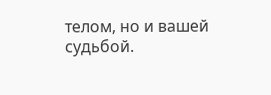телом, но и вашей судьбой.